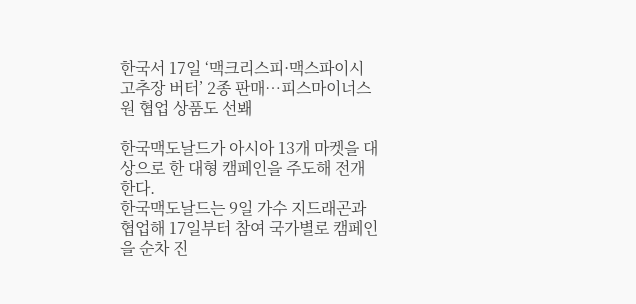한국서 17일 ‘맥크리스피·맥스파이시 고추장 버터’ 2종 판매…피스마이너스원 협업 상품도 선봬

한국맥도날드가 아시아 13개 마켓을 대상으로 한 대형 캠페인을 주도해 전개한다.
한국맥도날드는 9일 가수 지드래곤과 협업해 17일부터 참여 국가별로 캠페인을 순차 진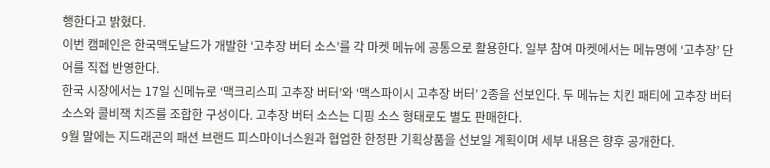행한다고 밝혔다.
이번 캠페인은 한국맥도날드가 개발한 ‘고추장 버터 소스’를 각 마켓 메뉴에 공통으로 활용한다. 일부 참여 마켓에서는 메뉴명에 ‘고추장’ 단어를 직접 반영한다.
한국 시장에서는 17일 신메뉴로 ‘맥크리스피 고추장 버터’와 ‘맥스파이시 고추장 버터’ 2종을 선보인다. 두 메뉴는 치킨 패티에 고추장 버터 소스와 콜비잭 치즈를 조합한 구성이다. 고추장 버터 소스는 디핑 소스 형태로도 별도 판매한다.
9월 말에는 지드래곤의 패션 브랜드 피스마이너스원과 협업한 한정판 기획상품을 선보일 계획이며 세부 내용은 향후 공개한다.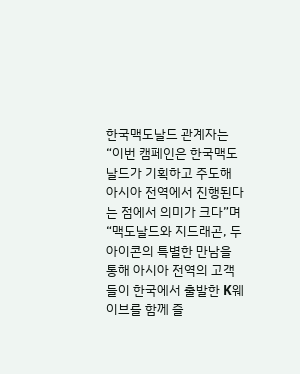한국맥도날드 관계자는 “이번 캠페인은 한국맥도날드가 기획하고 주도해 아시아 전역에서 진행된다는 점에서 의미가 크다”며 “맥도날드와 지드래곤, 두 아이콘의 특별한 만남을 통해 아시아 전역의 고객들이 한국에서 출발한 K웨이브를 함께 즐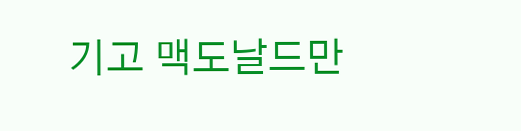기고 맥도날드만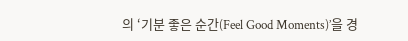의 ‘기분 좋은 순간(Feel Good Moments)’을 경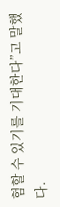험할 수 있기를 기대한다”고 말했다.